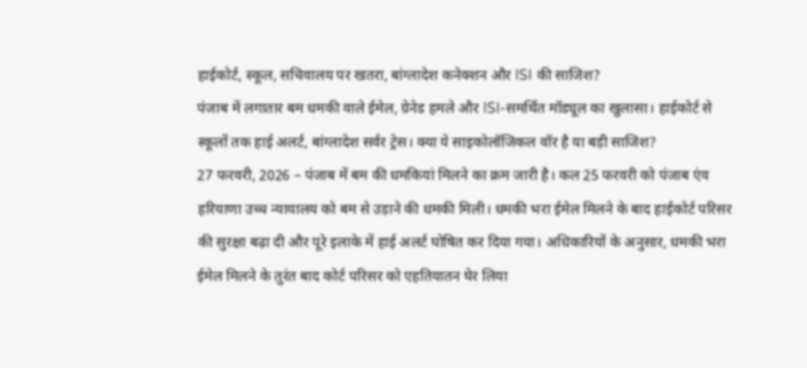हाईकोर्ट, स्कूल, सचिवालय पर खतरा, बांग्लादेश कनेक्शन और ISI की साजिश?
पंजाब में लगातार बम धमकी वाले ईमेल, ग्रेनेड हमले और ISI-समर्थित मॉड्यूल का खुलासा। हाईकोर्ट से स्कूलों तक हाई अलर्ट, बांग्लादेश सर्वर ट्रेस। क्या ये साइकोलॉजिकल वॉर है या बड़ी साजिश?
27 फरवरी, 2026 – पंजाब में बम की धमकियां मिलने का क्रम जारी है। कल 25 फरवरी को पंजाब एंव हरियाणा उच्च न्यायालय को बम से उड़ाने की धमकी मिली। धमकी भरा ईमेल मिलने के बाद हाईकोर्ट परिसर की सुरक्षा बढ़ा दी और पूरे इलाके में हाई अलर्ट घोषित कर दिया गया। अधिकारियों के अनुसार, धमकी भरा ईमेल मिलने के तुरंत बाद कोर्ट परिसर को एहतियातन घेर लिया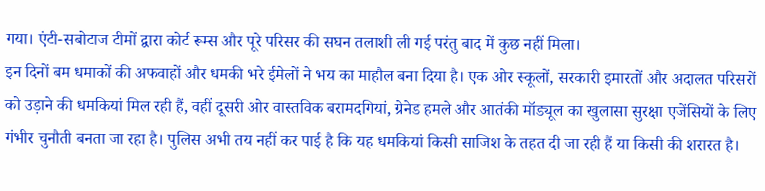गया। एंटी-सबोटाज टीमों द्वारा कोर्ट रूम्स और पूरे परिसर की सघन तलाशी ली गई परंतु बाद में कुछ नहीं मिला।
इन दिनों बम धमाकों की अफवाहों और धमकी भरे ईमेलों ने भय का माहौल बना दिया है। एक ओर स्कूलों, सरकारी इमारतों और अदालत परिसरों को उड़ाने की धमकियां मिल रही हैं, वहीं दूसरी ओर वास्तविक बरामदगियां, ग्रेनेड हमले और आतंकी मॉड्यूल का खुलासा सुरक्षा एजेंसियों के लिए गंभीर चुनौती बनता जा रहा है। पुलिस अभी तय नहीं कर पाई है कि यह धमकियां किसी साजिश के तहत दी जा रही हैं या किसी की शरारत है।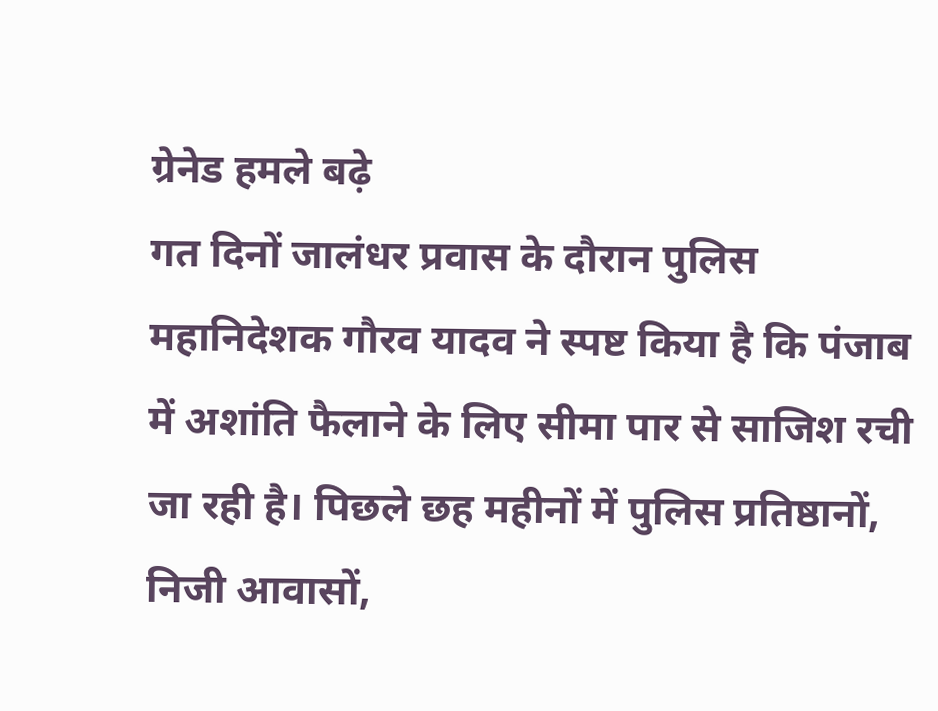ग्रेनेड हमले बढ़े
गत दिनों जालंधर प्रवास के दौरान पुलिस महानिदेशक गौरव यादव ने स्पष्ट किया है कि पंजाब में अशांति फैलाने के लिए सीमा पार से साजिश रची जा रही है। पिछले छह महीनों में पुलिस प्रतिष्ठानों, निजी आवासों,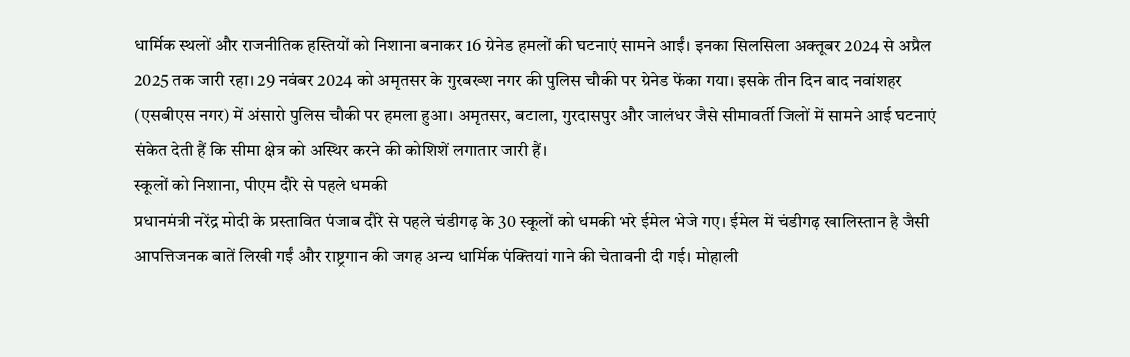धार्मिक स्थलों और राजनीतिक हस्तियों को निशाना बनाकर 16 ग्रेनेड हमलों की घटनाएं सामने आईं। इनका सिलसिला अक्तूबर 2024 से अप्रैल 2025 तक जारी रहा। 29 नवंबर 2024 को अमृतसर के गुरबख्श नगर की पुलिस चौकी पर ग्रेनेड फेंका गया। इसके तीन दिन बाद नवांशहर (एसबीएस नगर) में अंसारो पुलिस चौकी पर हमला हुआ। अमृतसर, बटाला, गुरदासपुर और जालंधर जैसे सीमावर्ती जिलों में सामने आई घटनाएं संकेत देती हैं कि सीमा क्षेत्र को अस्थिर करने की कोशिशें लगातार जारी हैं।
स्कूलों को निशाना, पीएम दौरे से पहले धमकी
प्रधानमंत्री नरेंद्र मोदी के प्रस्तावित पंजाब दौरे से पहले चंडीगढ़ के 30 स्कूलों को धमकी भरे ईमेल भेजे गए। ईमेल में चंडीगढ़ खालिस्तान है जैसी आपत्तिजनक बातें लिखी गईं और राष्ट्रगान की जगह अन्य धार्मिक पंक्तियां गाने की चेतावनी दी गई। मोहाली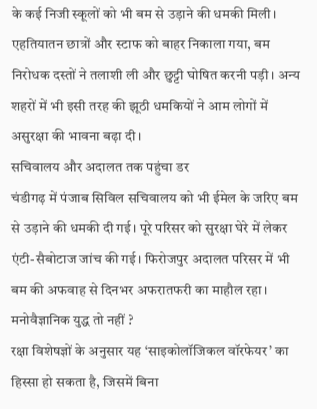के कई निजी स्कूलों को भी बम से उड़ाने की धमकी मिली। एहतियातन छात्रों और स्टाफ को बाहर निकाला गया, बम निरोधक दस्तों ने तलाशी ली और छुट्टी घोषित करनी पड़ी। अन्य शहरों में भी इसी तरह की झूठी धमकियों ने आम लोगों में असुरक्षा की भावना बढ़ा दी।
सचिवालय और अदालत तक पहुंचा डर
चंडीगढ़ में पंजाब सिविल सचिवालय को भी ईमेल के जरिए बम से उड़ाने की धमकी दी गई। पूरे परिसर को सुरक्षा घेरे में लेकर एंटी-सैबोटाज जांच की गई। फिरोजपुर अदालत परिसर में भी बम की अफवाह से दिनभर अफरातफरी का माहौल रहा।
मनोवैज्ञानिक युद्ध तो नहीं ?
रक्षा विशेषज्ञों के अनुसार यह ‘साइकोलॉजिकल वॉरफेयर’ का हिस्सा हो सकता है, जिसमें बिना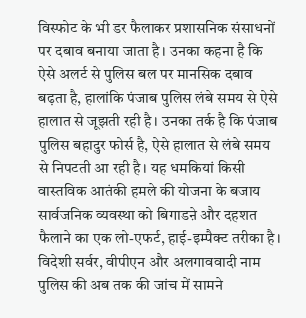विस्फोट के भी डर फैलाकर प्रशासनिक संसाधनों पर दबाव बनाया जाता है। उनका कहना है कि ऐसे अलर्ट से पुलिस बल पर मानसिक दबाव बढ़ता है, हालांकि पंजाब पुलिस लंबे समय से ऐसे हालात से जूझती रही है। उनका तर्क है कि पंजाब पुलिस बहादुर फोर्स है, ऐसे हालात से लंबे समय से निपटती आ रही है। यह धमकियां किसी वास्तविक आतंकी हमले की योजना के बजाय सार्वजनिक व्यवस्था को बिगाडऩे और दहशत फैलाने का एक लो-एफर्ट, हाई-इम्पैक्ट तरीका है।
विदेशी सर्वर, वीपीएन और अलगाववादी नाम
पुलिस की अब तक की जांच में सामने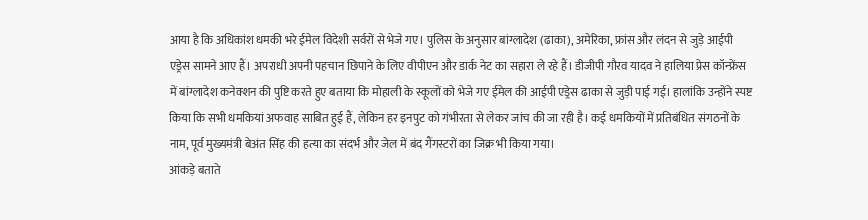आया है कि अधिकांश धमकी भरे ईमेल विदेशी सर्वरों से भेजे गए। पुलिस के अनुसार बांग्लादेश (ढाका), अमेरिका, फ्रांस और लंदन से जुड़े आईपी एड्रेस सामने आए हैं। अपराधी अपनी पहचान छिपाने के लिए वीपीएन और डार्क नेट का सहारा ले रहे हैं। डीजीपी गौरव यादव ने हालिया प्रेस कॉन्फ्रेंस में बांग्लादेश कनेक्शन की पुष्टि करते हुए बताया कि मोहाली के स्कूलों को भेजे गए ईमेल की आईपी एड्रेस ढाका से जुड़ी पाई गई। हालांकि उन्होंने स्पष्ट किया कि सभी धमकियां अफवाह साबित हुई हैं, लेकिन हर इनपुट को गंभीरता से लेकर जांच की जा रही है। कई धमकियों में प्रतिबंधित संगठनों के नाम, पूर्व मुख्यमंत्री बेअंत सिंह की हत्या का संदर्भ और जेल में बंद गैंगस्टरों का जिक्र भी किया गया।
आंकड़े बताते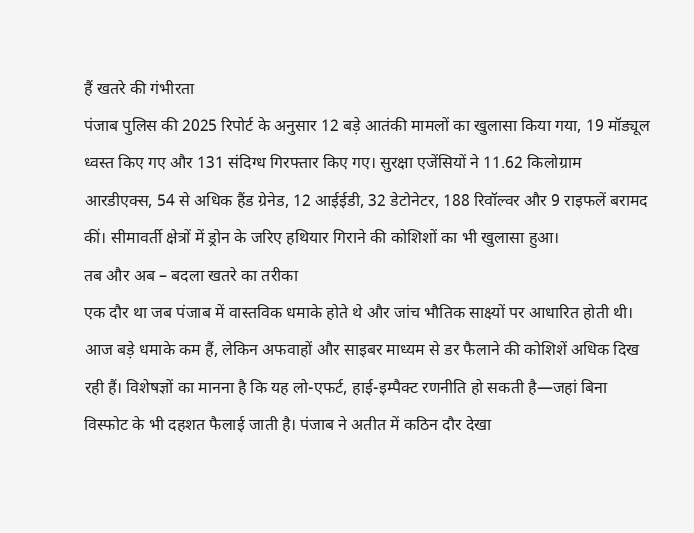हैं खतरे की गंभीरता
पंजाब पुलिस की 2025 रिपोर्ट के अनुसार 12 बड़े आतंकी मामलों का खुलासा किया गया, 19 मॉड्यूल ध्वस्त किए गए और 131 संदिग्ध गिरफ्तार किए गए। सुरक्षा एजेंसियों ने 11.62 किलोग्राम आरडीएक्स, 54 से अधिक हैंड ग्रेनेड, 12 आईईडी, 32 डेटोनेटर, 188 रिवॉल्वर और 9 राइफलें बरामद कीं। सीमावर्ती क्षेत्रों में ड्रोन के जरिए हथियार गिराने की कोशिशों का भी खुलासा हुआ।
तब और अब – बदला खतरे का तरीका
एक दौर था जब पंजाब में वास्तविक धमाके होते थे और जांच भौतिक साक्ष्यों पर आधारित होती थी। आज बड़े धमाके कम हैं, लेकिन अफवाहों और साइबर माध्यम से डर फैलाने की कोशिशें अधिक दिख रही हैं। विशेषज्ञों का मानना है कि यह लो-एफर्ट, हाई-इम्पैक्ट रणनीति हो सकती है—जहां बिना विस्फोट के भी दहशत फैलाई जाती है। पंजाब ने अतीत में कठिन दौर देखा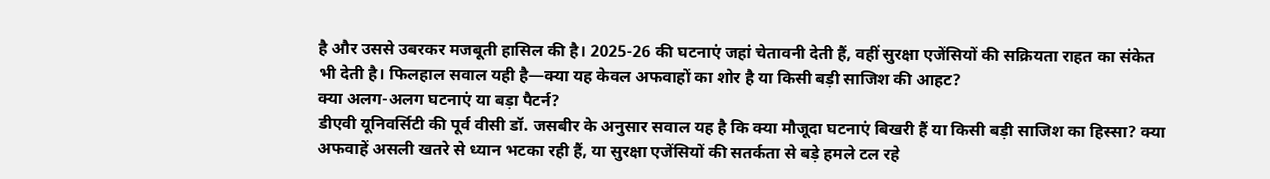है और उससे उबरकर मजबूती हासिल की है। 2025-26 की घटनाएं जहां चेतावनी देती हैं, वहीं सुरक्षा एजेंसियों की सक्रियता राहत का संकेत भी देती है। फिलहाल सवाल यही है—क्या यह केवल अफवाहों का शोर है या किसी बड़ी साजिश की आहट?
क्या अलग-अलग घटनाएं या बड़ा पैटर्न?
डीएवी यूनिवर्सिटी की पूर्व वीसी डॉ. जसबीर के अनुसार सवाल यह है कि क्या मौजूदा घटनाएं बिखरी हैं या किसी बड़ी साजिश का हिस्सा? क्या अफवाहें असली खतरे से ध्यान भटका रही हैं, या सुरक्षा एजेंसियों की सतर्कता से बड़े हमले टल रहे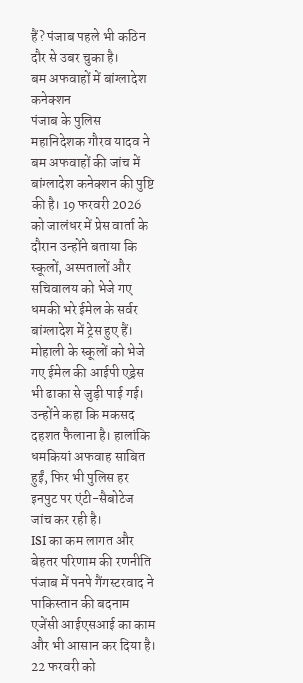हैं? पंजाब पहले भी कठिन दौर से उबर चुका है।
बम अफवाहों में बांग्लादेश कनेक्शन
पंजाब के पुलिस महानिदेशक गौरव यादव ने बम अफवाहों की जांच में बांग्लादेश कनेक्शन की पुष्टि की है। 19 फरवरी 2026 को जालंधर में प्रेस वार्ता के दौरान उन्होंने बताया कि स्कूलों, अस्पतालों और सचिवालय को भेजे गए धमकी भरे ईमेल के सर्वर बांग्लादेश में ट्रेस हुए हैं। मोहाली के स्कूलों को भेजे गए ईमेल की आईपी एड्रेस भी ढाका से जुड़ी पाई गई। उन्होंने कहा कि मकसद दहशत फैलाना है। हालांकि धमकियां अफवाह साबित हुईं, फिर भी पुलिस हर इनपुट पर एंटी-सैबोटेज जांच कर रही है।
ISI का कम लागत और बेहतर परिणाम की रणनीति
पंजाब में पनपे गैंगस्टरवाद ने पाकिस्तान की बदनाम एजेंसी आईएसआई का काम और भी आसान कर दिया है। 22 फरवरी को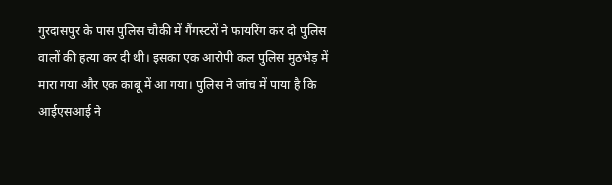गुरदासपुर के पास पुलिस चौकी में गैंगस्टरों ने फायरिंग कर दो पुलिस वालों की हत्या कर दी थी। इसका एक आरोपी कल पुलिस मुठभेड़ में मारा गया और एक काबू में आ गया। पुलिस ने जांच में पाया है कि आईएसआई ने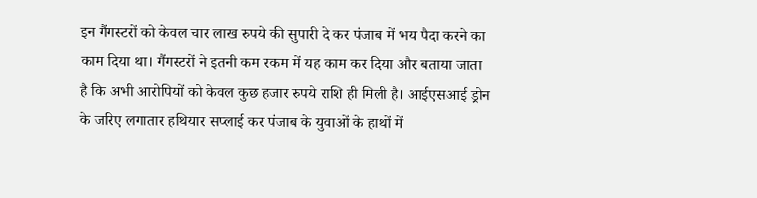इन गैंगस्टरों को केवल चार लाख रुपये की सुपारी दे कर पंजाब में भय पैदा करने का काम दिया था। गैंगस्टरों ने इतनी कम रकम में यह काम कर दिया और बताया जाता है कि अभी आरोपियों को केवल कुछ हजार रुपये राशि ही मिली है। आईएसआई ड्रोन के जरिए लगातार हथियार सप्लाई कर पंजाब के युवाओं के हाथों में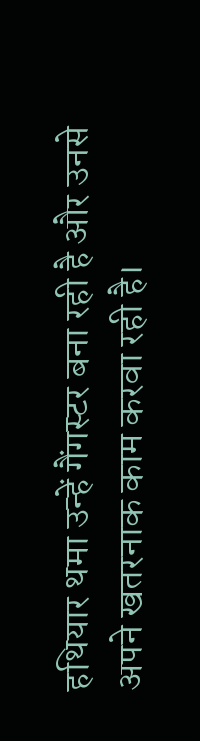हथियार थमा उन्हें गैंगस्टर बना रही है और उनसे अपने खतरनाक काम करवा रही है।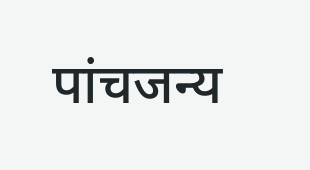पांचजन्य